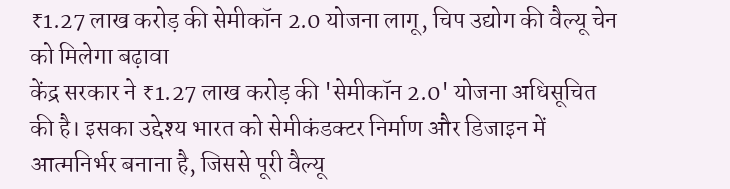₹1.27 लाख करोड़ की सेमीकॉन 2.0 योजना लागू, चिप उद्योग की वैल्यू चेन को मिलेगा बढ़ावा
केंद्र सरकार ने ₹1.27 लाख करोड़ की 'सेमीकॉन 2.0' योजना अधिसूचित की है। इसका उद्देश्य भारत को सेमीकंडक्टर निर्माण और डिजाइन में आत्मनिर्भर बनाना है, जिससे पूरी वैल्यू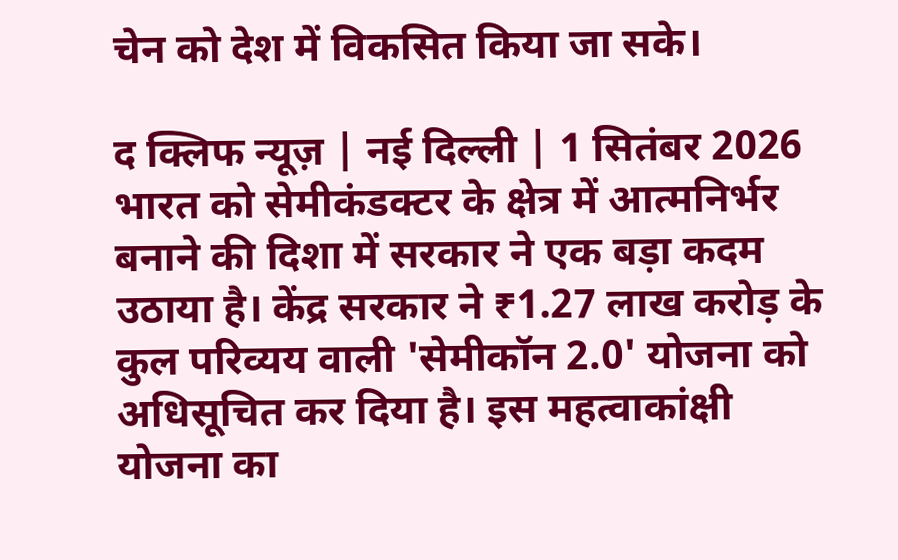चेन को देश में विकसित किया जा सके।

द क्लिफ न्यूज़ | नई दिल्ली | 1 सितंबर 2026
भारत को सेमीकंडक्टर के क्षेत्र में आत्मनिर्भर बनाने की दिशा में सरकार ने एक बड़ा कदम उठाया है। केंद्र सरकार ने ₹1.27 लाख करोड़ के कुल परिव्यय वाली 'सेमीकॉन 2.0' योजना को अधिसूचित कर दिया है। इस महत्वाकांक्षी योजना का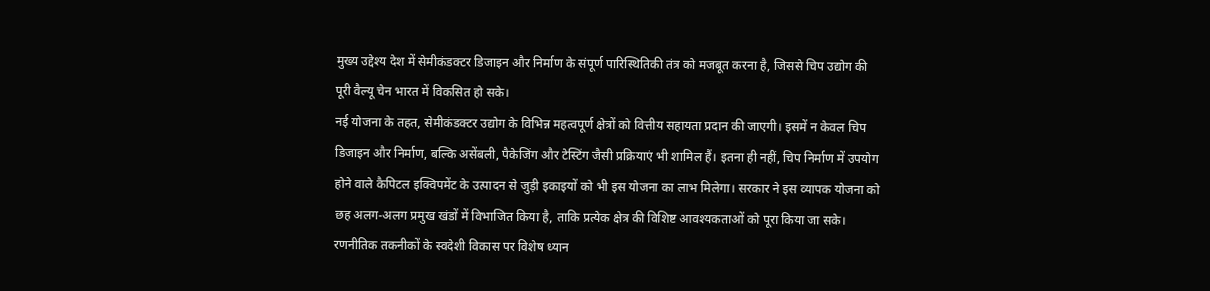मुख्य उद्देश्य देश में सेमीकंडक्टर डिजाइन और निर्माण के संपूर्ण पारिस्थितिकी तंत्र को मजबूत करना है, जिससे चिप उद्योग की पूरी वैल्यू चेन भारत में विकसित हो सके।
नई योजना के तहत, सेमीकंडक्टर उद्योग के विभिन्न महत्वपूर्ण क्षेत्रों को वित्तीय सहायता प्रदान की जाएगी। इसमें न केवल चिप डिजाइन और निर्माण, बल्कि असेंबली, पैकेजिंग और टेस्टिंग जैसी प्रक्रियाएं भी शामिल हैं। इतना ही नहीं, चिप निर्माण में उपयोग होने वाले कैपिटल इक्विपमेंट के उत्पादन से जुड़ी इकाइयों को भी इस योजना का लाभ मिलेगा। सरकार ने इस व्यापक योजना को छह अलग-अलग प्रमुख खंडों में विभाजित किया है, ताकि प्रत्येक क्षेत्र की विशिष्ट आवश्यकताओं को पूरा किया जा सके।
रणनीतिक तकनीकों के स्वदेशी विकास पर विशेष ध्यान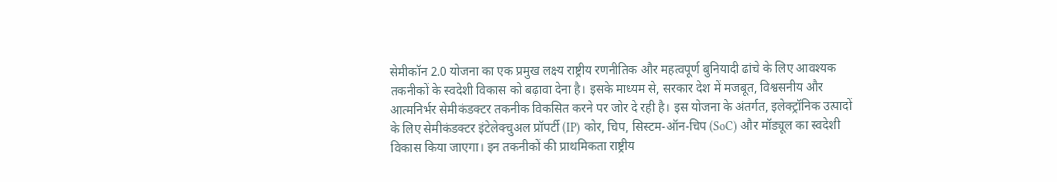सेमीकॉन 2.0 योजना का एक प्रमुख लक्ष्य राष्ट्रीय रणनीतिक और महत्वपूर्ण बुनियादी ढांचे के लिए आवश्यक तकनीकों के स्वदेशी विकास को बढ़ावा देना है। इसके माध्यम से, सरकार देश में मजबूत, विश्वसनीय और आत्मनिर्भर सेमीकंडक्टर तकनीक विकसित करने पर जोर दे रही है। इस योजना के अंतर्गत, इलेक्ट्रॉनिक उत्पादों के लिए सेमीकंडक्टर इंटेलेक्चुअल प्रॉपर्टी (IP) कोर, चिप, सिस्टम-ऑन-चिप (SoC) और मॉड्यूल का स्वदेशी विकास किया जाएगा। इन तकनीकों की प्राथमिकता राष्ट्रीय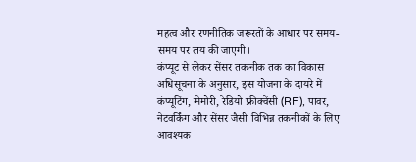महत्व और रणनीतिक जरूरतों के आधार पर समय-समय पर तय की जाएगी।
कंप्यूट से लेकर सेंसर तकनीक तक का विकास
अधिसूचना के अनुसार, इस योजना के दायरे में कंप्यूटिंग, मेमोरी, रेडियो फ्रीक्वेंसी (RF), पावर, नेटवर्किंग और सेंसर जैसी विभिन्न तकनीकों के लिए आवश्यक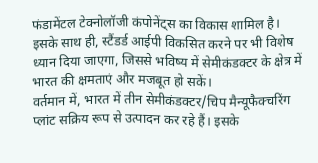फंडामेंटल टेक्नोलॉजी कंपोनेंट्स का विकास शामिल है। इसके साथ ही, स्टैंडर्ड आईपी विकसित करने पर भी विशेष ध्यान दिया जाएगा, जिससे भविष्य में सेमीकंडक्टर के क्षेत्र में भारत की क्षमताएं और मजबूत हो सकें।
वर्तमान में, भारत में तीन सेमीकंडक्टर/चिप मैन्यूफैक्चरिंग प्लांट सक्रिय रूप से उत्पादन कर रहे हैं। इसके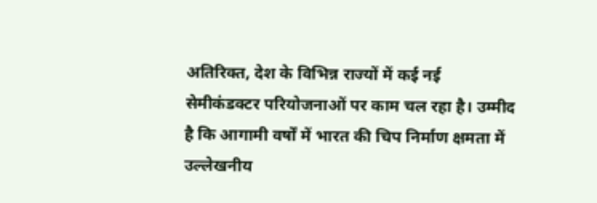अतिरिक्त, देश के विभिन्न राज्यों में कई नई सेमीकंडक्टर परियोजनाओं पर काम चल रहा है। उम्मीद है कि आगामी वर्षों में भारत की चिप निर्माण क्षमता में उल्लेखनीय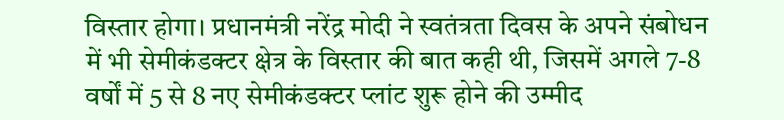विस्तार होगा। प्रधानमंत्री नरेंद्र मोदी ने स्वतंत्रता दिवस के अपने संबोधन में भी सेमीकंडक्टर क्षेत्र के विस्तार की बात कही थी, जिसमें अगले 7-8 वर्षों में 5 से 8 नए सेमीकंडक्टर प्लांट शुरू होने की उम्मीद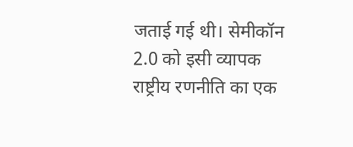जताई गई थी। सेमीकॉन 2.0 को इसी व्यापक राष्ट्रीय रणनीति का एक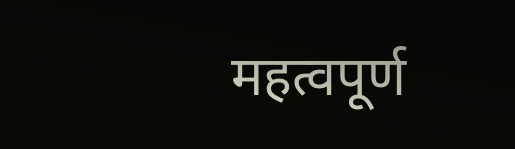महत्वपूर्ण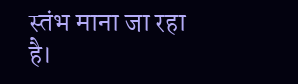स्तंभ माना जा रहा है।